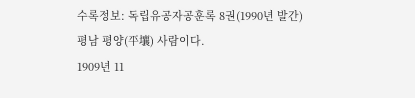수록정보: 독립유공자공훈록 8권(1990년 발간)
평남 평양(平壤) 사람이다.
1909년 11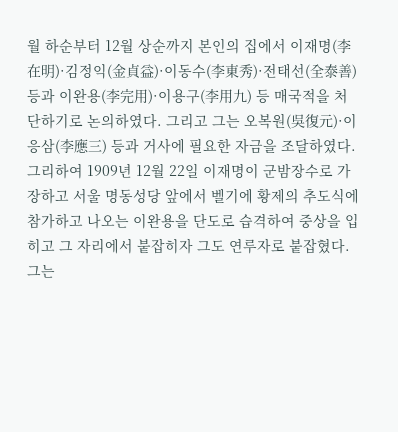월 하순부터 12월 상순까지 본인의 집에서 이재명(李在明)·김정익(金貞益)·이동수(李東秀)·전태선(全泰善)등과 이완용(李完用)·이용구(李用九) 등 매국적을 처단하기로 논의하였다. 그리고 그는 오복원(吳復元)·이응삼(李應三) 등과 거사에 필요한 자금을 조달하였다.
그리하여 1909년 12월 22일 이재명이 군밤장수로 가장하고 서울 명동성당 앞에서 벨기에 황제의 추도식에 참가하고 나오는 이완용을 단도로 습격하여 중상을 입히고 그 자리에서 붙잡히자 그도 연루자로 붙잡혔다.
그는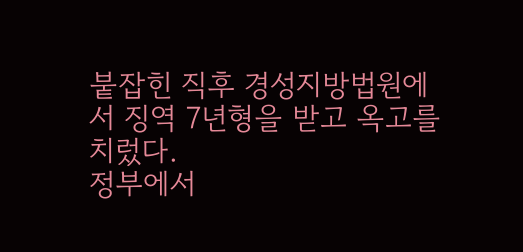붙잡힌 직후 경성지방법원에서 징역 7년형을 받고 옥고를 치렀다.
정부에서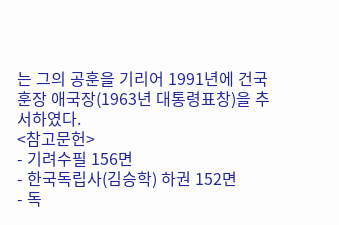는 그의 공훈을 기리어 1991년에 건국훈장 애국장(1963년 대통령표창)을 추서하였다.
<참고문헌>
- 기려수필 156면
- 한국독립사(김승학) 하권 152면
- 독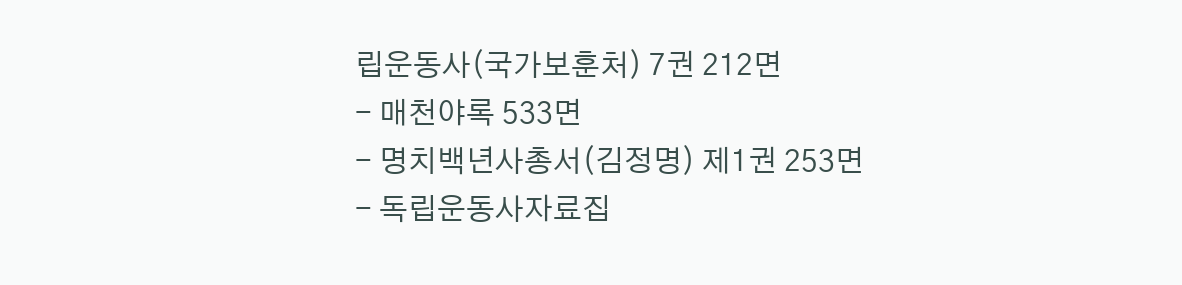립운동사(국가보훈처) 7권 212면
- 매천야록 533면
- 명치백년사총서(김정명) 제1권 253면
- 독립운동사자료집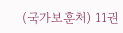(국가보훈처) 11권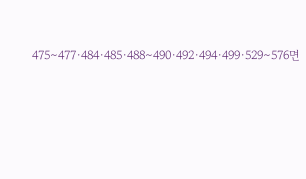475∼477·484·485·488∼490·492·494·499·529∼576면